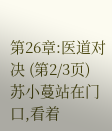第26章:医道对决 (第2/3页)
苏小蔓站在门口,看着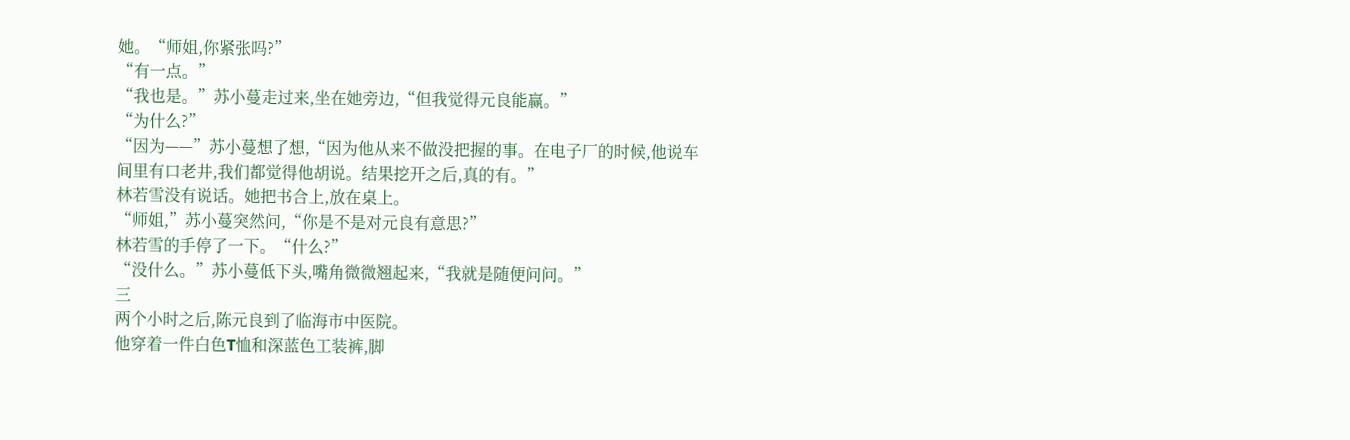她。“师姐,你紧张吗?”
“有一点。”
“我也是。”苏小蔓走过来,坐在她旁边,“但我觉得元良能赢。”
“为什么?”
“因为——”苏小蔓想了想,“因为他从来不做没把握的事。在电子厂的时候,他说车间里有口老井,我们都觉得他胡说。结果挖开之后,真的有。”
林若雪没有说话。她把书合上,放在桌上。
“师姐,”苏小蔓突然问,“你是不是对元良有意思?”
林若雪的手停了一下。“什么?”
“没什么。”苏小蔓低下头,嘴角微微翘起来,“我就是随便问问。”
三
两个小时之后,陈元良到了临海市中医院。
他穿着一件白色T恤和深蓝色工装裤,脚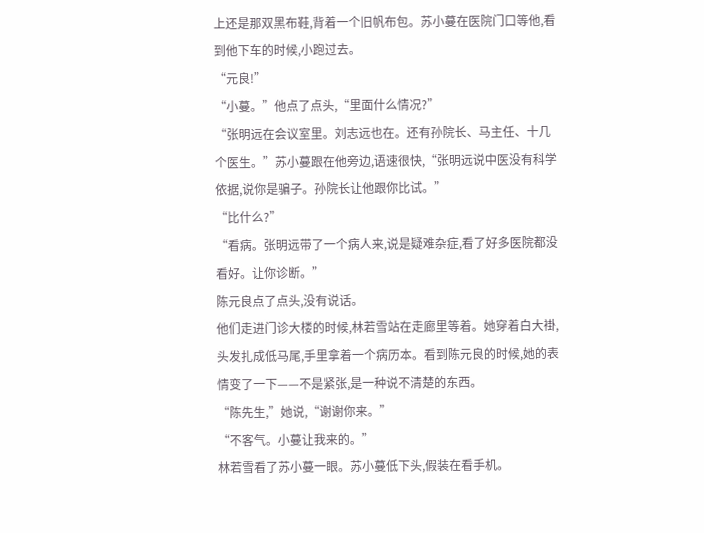上还是那双黑布鞋,背着一个旧帆布包。苏小蔓在医院门口等他,看到他下车的时候,小跑过去。
“元良!”
“小蔓。”他点了点头,“里面什么情况?”
“张明远在会议室里。刘志远也在。还有孙院长、马主任、十几个医生。”苏小蔓跟在他旁边,语速很快,“张明远说中医没有科学依据,说你是骗子。孙院长让他跟你比试。”
“比什么?”
“看病。张明远带了一个病人来,说是疑难杂症,看了好多医院都没看好。让你诊断。”
陈元良点了点头,没有说话。
他们走进门诊大楼的时候,林若雪站在走廊里等着。她穿着白大褂,头发扎成低马尾,手里拿着一个病历本。看到陈元良的时候,她的表情变了一下——不是紧张,是一种说不清楚的东西。
“陈先生,”她说,“谢谢你来。”
“不客气。小蔓让我来的。”
林若雪看了苏小蔓一眼。苏小蔓低下头,假装在看手机。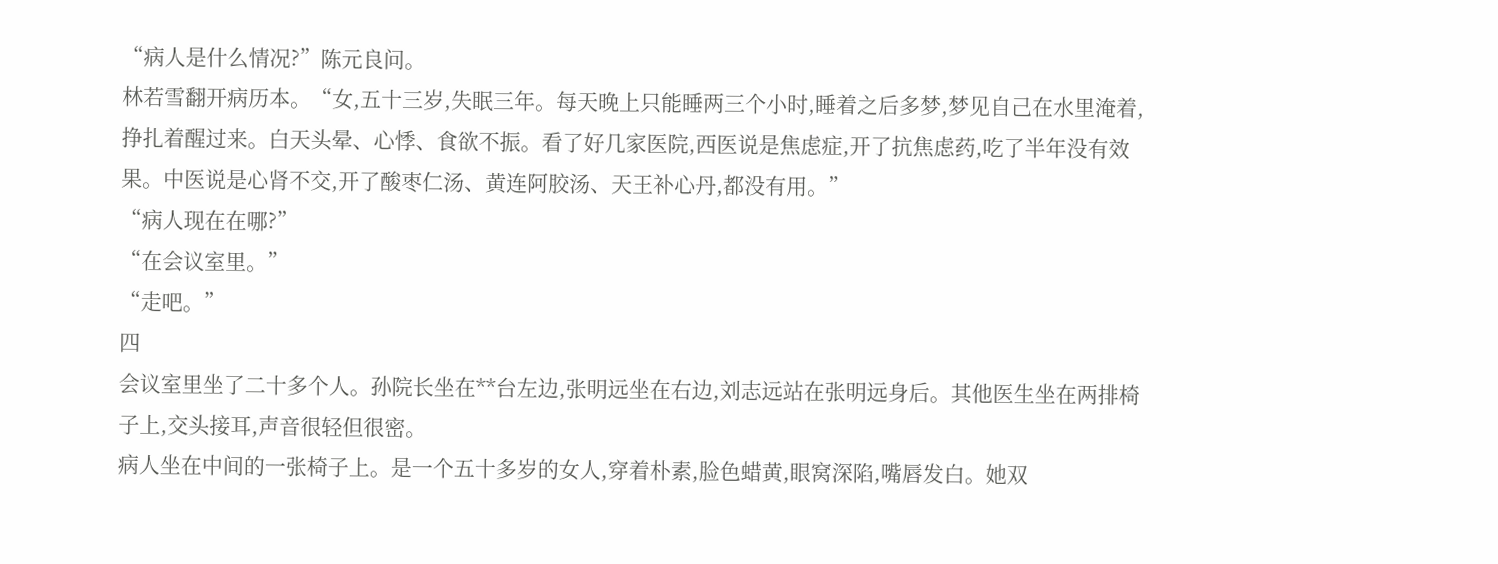“病人是什么情况?”陈元良问。
林若雪翻开病历本。“女,五十三岁,失眠三年。每天晚上只能睡两三个小时,睡着之后多梦,梦见自己在水里淹着,挣扎着醒过来。白天头晕、心悸、食欲不振。看了好几家医院,西医说是焦虑症,开了抗焦虑药,吃了半年没有效果。中医说是心肾不交,开了酸枣仁汤、黄连阿胶汤、天王补心丹,都没有用。”
“病人现在在哪?”
“在会议室里。”
“走吧。”
四
会议室里坐了二十多个人。孙院长坐在**台左边,张明远坐在右边,刘志远站在张明远身后。其他医生坐在两排椅子上,交头接耳,声音很轻但很密。
病人坐在中间的一张椅子上。是一个五十多岁的女人,穿着朴素,脸色蜡黄,眼窝深陷,嘴唇发白。她双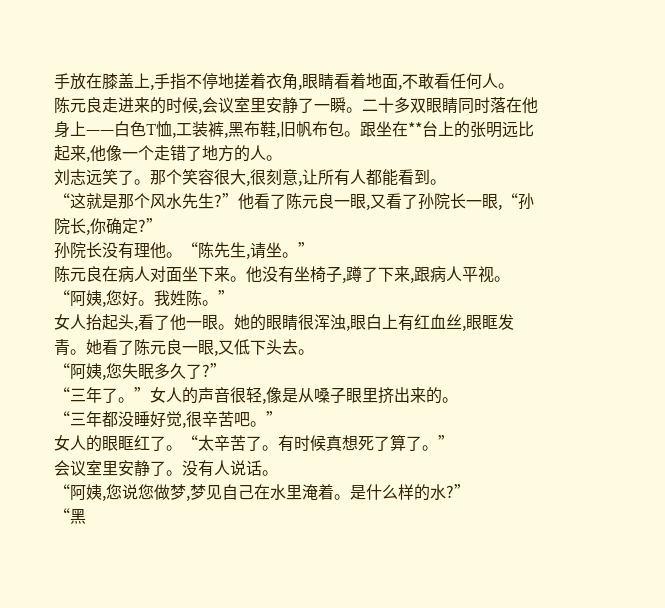手放在膝盖上,手指不停地搓着衣角,眼睛看着地面,不敢看任何人。
陈元良走进来的时候,会议室里安静了一瞬。二十多双眼睛同时落在他身上——白色T恤,工装裤,黑布鞋,旧帆布包。跟坐在**台上的张明远比起来,他像一个走错了地方的人。
刘志远笑了。那个笑容很大,很刻意,让所有人都能看到。
“这就是那个风水先生?”他看了陈元良一眼,又看了孙院长一眼,“孙院长,你确定?”
孙院长没有理他。“陈先生,请坐。”
陈元良在病人对面坐下来。他没有坐椅子,蹲了下来,跟病人平视。
“阿姨,您好。我姓陈。”
女人抬起头,看了他一眼。她的眼睛很浑浊,眼白上有红血丝,眼眶发青。她看了陈元良一眼,又低下头去。
“阿姨,您失眠多久了?”
“三年了。”女人的声音很轻,像是从嗓子眼里挤出来的。
“三年都没睡好觉,很辛苦吧。”
女人的眼眶红了。“太辛苦了。有时候真想死了算了。”
会议室里安静了。没有人说话。
“阿姨,您说您做梦,梦见自己在水里淹着。是什么样的水?”
“黑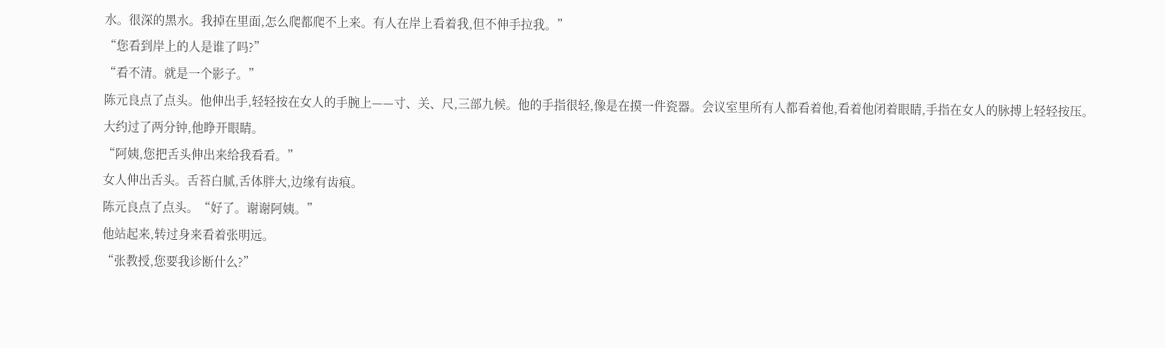水。很深的黑水。我掉在里面,怎么爬都爬不上来。有人在岸上看着我,但不伸手拉我。”
“您看到岸上的人是谁了吗?”
“看不清。就是一个影子。”
陈元良点了点头。他伸出手,轻轻按在女人的手腕上——寸、关、尺,三部九候。他的手指很轻,像是在摸一件瓷器。会议室里所有人都看着他,看着他闭着眼睛,手指在女人的脉搏上轻轻按压。
大约过了两分钟,他睁开眼睛。
“阿姨,您把舌头伸出来给我看看。”
女人伸出舌头。舌苔白腻,舌体胖大,边缘有齿痕。
陈元良点了点头。“好了。谢谢阿姨。”
他站起来,转过身来看着张明远。
“张教授,您要我诊断什么?”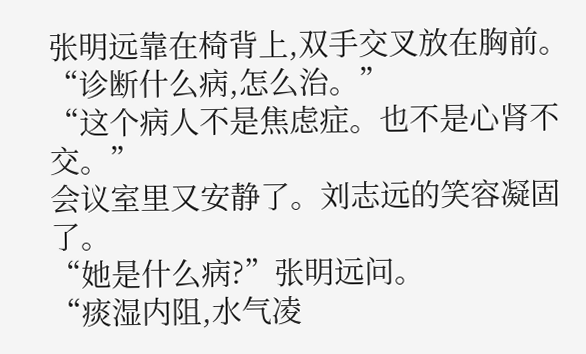张明远靠在椅背上,双手交叉放在胸前。“诊断什么病,怎么治。”
“这个病人不是焦虑症。也不是心肾不交。”
会议室里又安静了。刘志远的笑容凝固了。
“她是什么病?”张明远问。
“痰湿内阻,水气凌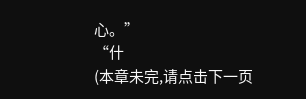心。”
“什
(本章未完,请点击下一页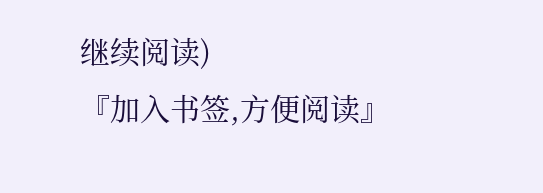继续阅读)
『加入书签,方便阅读』